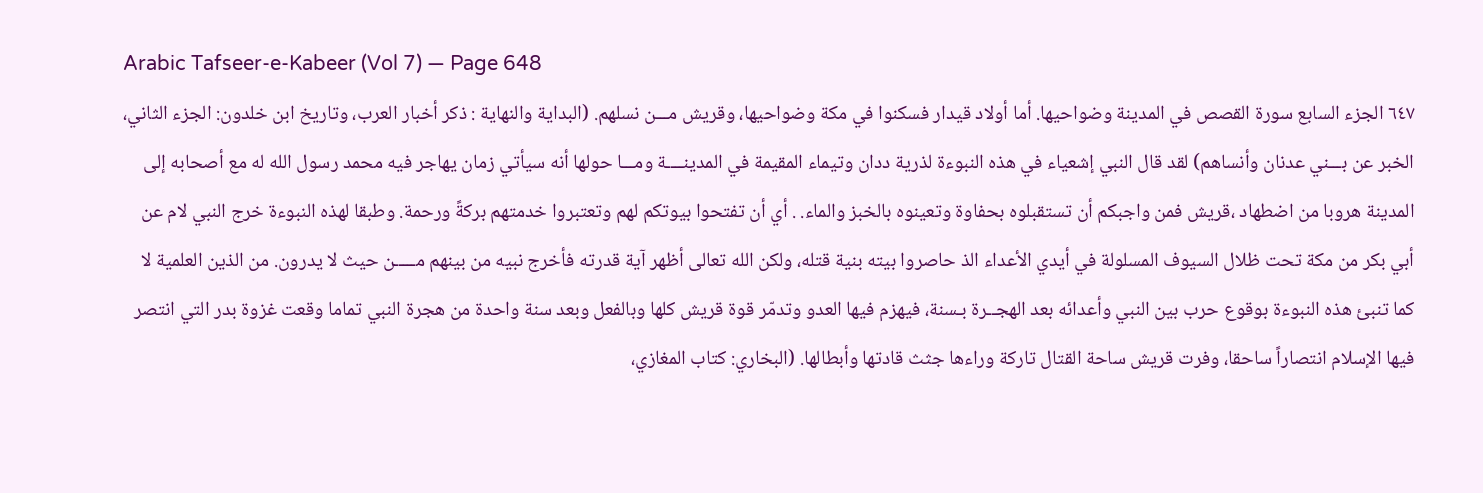Arabic Tafseer-e-Kabeer (Vol 7) — Page 648
٦٤٧ الجزء السابع سورة القصص في المدينة وضواحيها. أما أولاد قيدار فسكنوا في مكة وضواحيها، وقريش مـــن نسلهم. (البداية والنهاية : ذكر أخبار العرب، وتاريخ ابن خلدون: الجزء الثاني، الخبر عن بـــني عدنان وأنساهم) لقد قال النبي إشعياء في هذه النبوءة لذرية ددان وتيماء المقيمة في المدينــــة ومـــا حولها أنه سيأتي زمان يهاجر فيه محمد رسول الله له مع أصحابه إلى المدينة هروبا من اضطهاد ،قريش فمن واجبكم أن تستقبلوه بحفاوة وتعينوه بالخبز والماء. . أي أن تفتحوا بيوتكم لهم وتعتبروا خدمتهم بركةً ورحمة. وطبقا لهذه النبوءة خرج النبي لام عن أبي بكر من مكة تحت ظلال السيوف المسلولة في أيدي الأعداء الذ حاصروا بيته بنية قتله، ولكن الله تعالى أظهر آية قدرته فأخرج نبيه من بينهم مـــــن حيث لا يدرون. من الذين العلمية لا كما تنبئ هذه النبوءة بوقوع حرب بين النبي وأعدائه بعد الهجــرة بـسنة، فيهزم فيها العدو وتدمّر قوة قريش كلها وبالفعل وبعد سنة واحدة من هجرة النبي تماما وقعت غزوة بدر التي انتصر فيها الإسلام انتصاراً ساحقا، وفرت قريش ساحة القتال تاركة وراءها جثث قادتها وأبطالها. (البخاري: كتاب المغازي،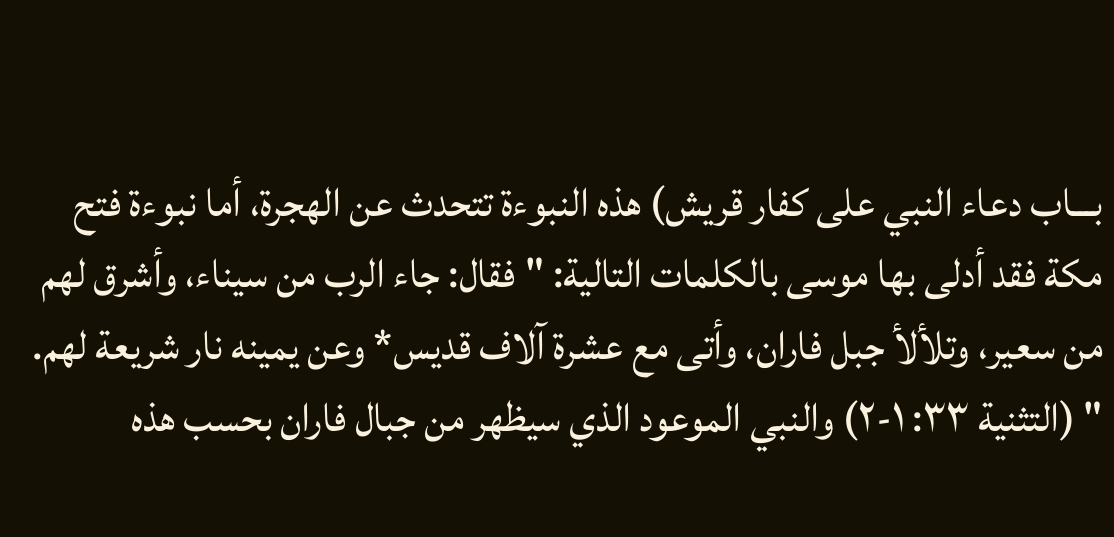بـــاب دعاء النبي على كفار قريش) هذه النبوءة تتحدث عن الهجرة، أما نبوءة فتح مكة فقد أدلى بها موسى بالكلمات التالية: "فقال: جاء الرب من سيناء، وأشرق لهم من سعير، وتلألأ جبل فاران، وأتى مع عشرة آلاف قديس* وعن يمينه نار شريعة لهم. " (التثنية ٣٣: ١-٢) والنبي الموعود الذي سيظهر من جبال فاران بحسب هذه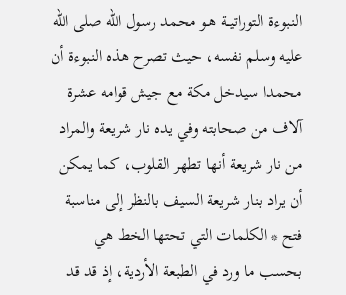النبوءة التوراتيــة هـو محمد رسول الله صلى الله عليه وسلم نفسه، حيث تصرح هذه النبوءة أن محمدا سيدخل مكة مع جيش قوامه عشرة آلاف من صحابته وفي يده نار شريعة والمراد من نار شريعة أنها تطهر القلوب، كما يمكن أن يراد بنار شريعة السيف بالنظر إلى مناسبة فتح * الكلمات التي تحتها الخط هي بحسب ما ورد في الطبعة الأردية، إذ قد قد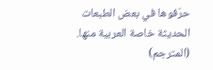حرّفوها في بعض الطبعات الحديثة خاصة العربية منها. (المترجم)